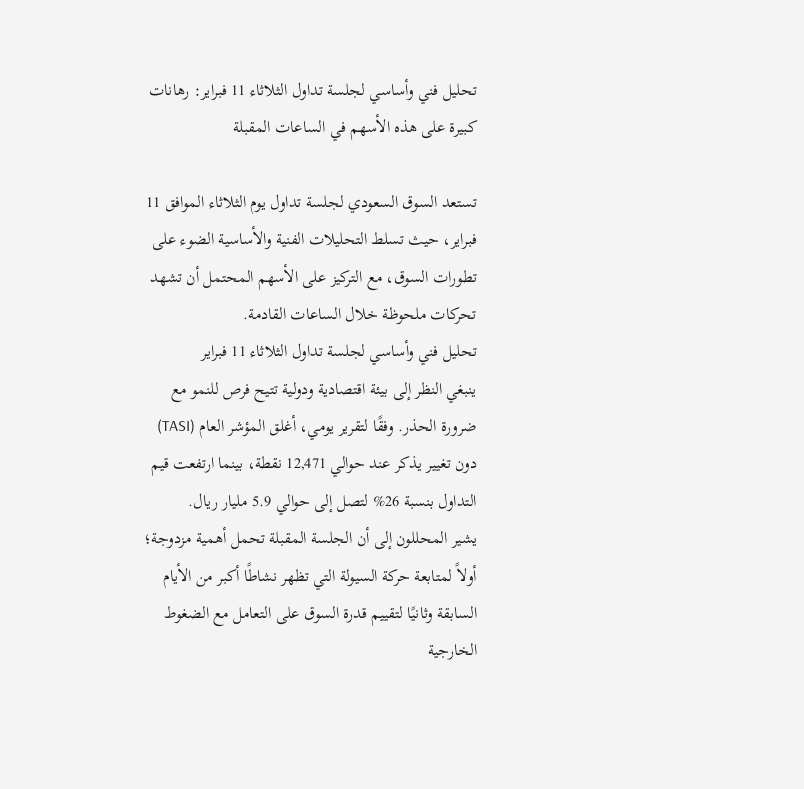تحليل فني وأساسي لجلسة تداول الثلاثاء 11 فبراير: رهانات كبيرة على هذه الأسهم في الساعات المقبلة

تستعد السوق السعودي لجلسة تداول يوم الثلاثاء الموافق 11 فبراير، حيث تسلط التحليلات الفنية والأساسية الضوء على تطورات السوق، مع التركيز على الأسهم المحتمل أن تشهد تحركات ملحوظة خلال الساعات القادمة.
تحليل فني وأساسي لجلسة تداول الثلاثاء 11 فبراير
ينبغي النظر إلى بيئة اقتصادية ودولية تتيح فرص للنمو مع ضرورة الحذر. وفقًا لتقرير يومي، أغلق المؤشر العام (TASI) دون تغيير يذكر عند حوالي 12,471 نقطة، بينما ارتفعت قيم التداول بنسبة 26% لتصل إلى حوالي 5.9 مليار ريال.
يشير المحللون إلى أن الجلسة المقبلة تحمل أهمية مزدوجة؛ أولاً لمتابعة حركة السيولة التي تظهر نشاطًا أكبر من الأيام السابقة وثانيًا لتقييم قدرة السوق على التعامل مع الضغوط الخارجية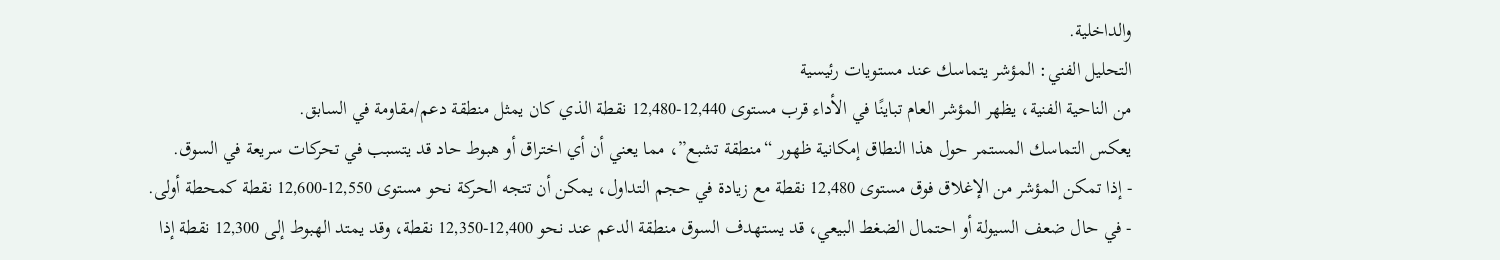والداخلية.
التحليل الفني: المؤشر يتماسك عند مستويات رئيسية
من الناحية الفنية، يظهر المؤشر العام تباينًا في الأداء قرب مستوى 12,440-12,480 نقطة الذي كان يمثل منطقة دعم/مقاومة في السابق.
يعكس التماسك المستمر حول هذا النطاق إمكانية ظهور “منطقة تشبع”، مما يعني أن أي اختراق أو هبوط حاد قد يتسبب في تحركات سريعة في السوق.
- إذا تمكن المؤشر من الإغلاق فوق مستوى 12,480 نقطة مع زيادة في حجم التداول، يمكن أن تتجه الحركة نحو مستوى 12,550-12,600 نقطة كمحطة أولى.
- في حال ضعف السيولة أو احتمال الضغط البيعي، قد يستهدف السوق منطقة الدعم عند نحو 12,400-12,350 نقطة، وقد يمتد الهبوط إلى 12,300 نقطة إذا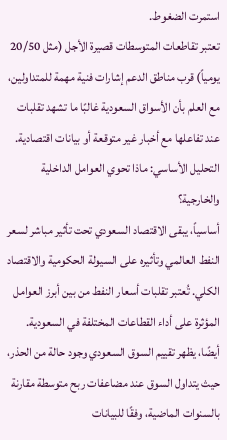استمرت الضغوط.
تعتبر تقاطعات المتوسطات قصيرة الأجل (مثل 20/50 يومياً) قرب مناطق الدعم إشارات فنية مهمة للمتداولين، مع العلم بأن الأسواق السعودية غالبًا ما تشهد تقلبات عند تفاعلها مع أخبار غير متوقعة أو بيانات اقتصادية.
التحليل الأساسي: ماذا تحوي العوامل الداخلية والخارجية؟
أساسياً، يبقى الاقتصاد السعودي تحت تأثير مباشر لسعر النفط العالمي وتأثيره على السيولة الحكومية والاقتصاد الكلي. تُعتبر تقلبات أسعار النفط من بين أبرز العوامل المؤثرة على أداء القطاعات المختلفة في السعودية.
أيضًا، يظهر تقييم السوق السعودي وجود حالة من الحذر، حيث يتداول السوق عند مضاعفات ربح متوسطة مقارنة بالسنوات الماضية، وفقًا للبيانات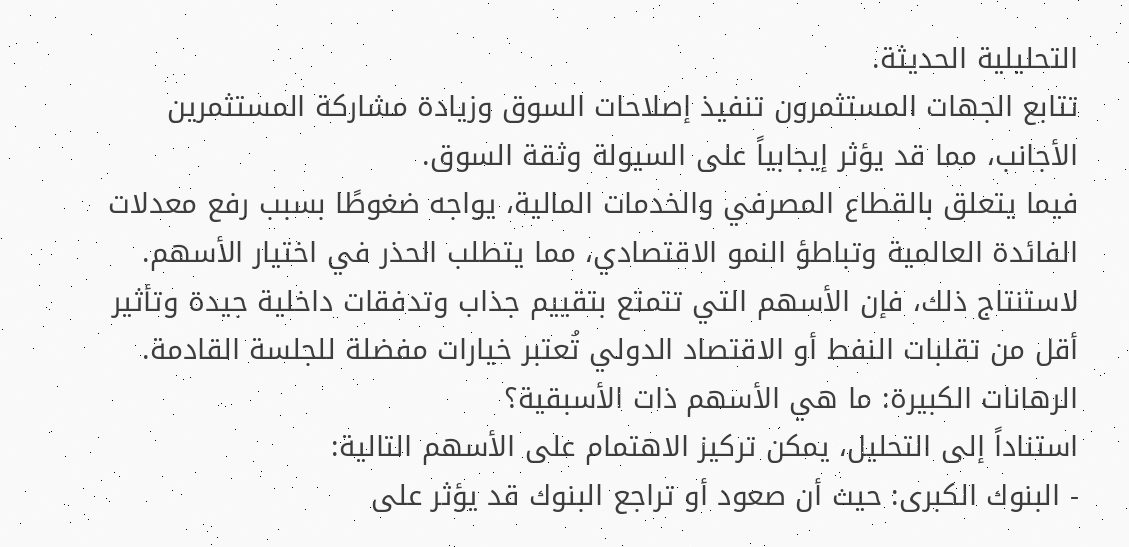التحليلية الحديثة.
تتابع الجهات المستثمرون تنفيذ إصلاحات السوق وزيادة مشاركة المستثمرين الأجانب، مما قد يؤثر إيجابياً على السيولة وثقة السوق.
فيما يتعلق بالقطاع المصرفي والخدمات المالية، يواجه ضغوطًا بسبب رفع معدلات الفائدة العالمية وتباطؤ النمو الاقتصادي، مما يتطلب الحذر في اختيار الأسهم.
لاستنتاج ذلك، فإن الأسهم التي تتمتع بتقييم جذاب وتدفقات داخلية جيدة وتأثير أقل من تقلبات النفط أو الاقتصاد الدولي تُعتبر خيارات مفضلة للجلسة القادمة.
الرهانات الكبيرة: ما هي الأسهم ذات الأسبقية؟
استناداً إلى التحليل، يمكن تركيز الاهتمام على الأسهم التالية:
- البنوك الكبرى: حيث أن صعود أو تراجع البنوك قد يؤثر على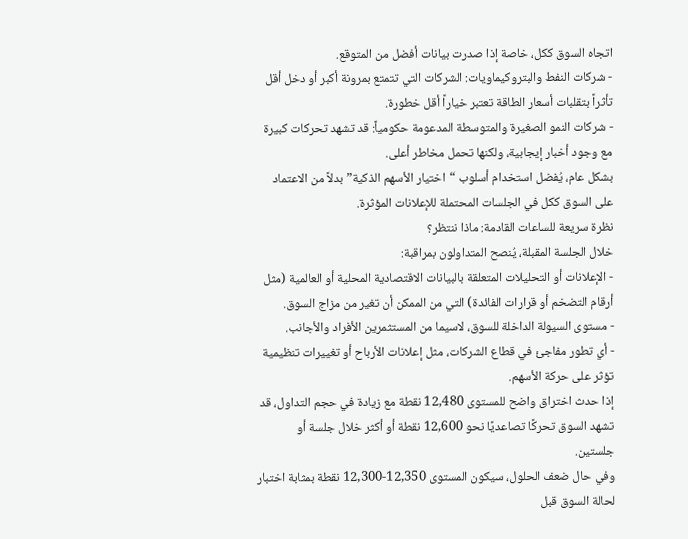اتجاه السوق ككل، خاصة إذا صدرت بيانات أفضل من المتوقع.
- شركات النفط والبتروكيماويات: الشركات التي تتمتع بمرونة أكبر أو دخل أقل تأثراً بتقلبات أسعار الطاقة تعتبر خياراً أقل خطورة.
- شركات النمو الصغيرة والمتوسطة المدعومة حكومياً: قد تشهد تحركات كبيرة مع وجود أخبار إيجابية، ولكنها تحمل مخاطر أعلى.
بشكل عام، يُفضل استخدام أسلوب “اختيار الأسهم الذكية” بدلاً من الاعتماد على السوق ككل في الجلسات المحتملة للإعلانات المؤثرة.
نظرة سريعة للساعات القادمة: ماذا ننتظر؟
خلال الجلسة المقبلة، يُنصح المتداولون بمراقبة:
- الإعلانات أو التحليلات المتعلقة بالبيانات الاقتصادية المحلية أو العالمية (مثل أرقام التضخم أو قرارات الفائدة) التي من الممكن أن تغير من مزاج السوق.
- مستوى السيولة الداخلة للسوق، لاسيما من المستثمرين الأفراد والأجانب.
- أي تطور مفاجئ في قطاع الشركات، مثل إعلانات الأرباح أو تغييرات تنظيمية تؤثر على حركة الأسهم.
إذا حدث اختراق واضح للمستوى 12,480 نقطة مع زيادة في حجم التداول، قد تشهد السوق تحركًا تصاعديًا نحو 12,600 نقطة أو أكثر خلال جلسة أو جلستين.
وفي حال ضعف الحلول، سيكون المستوى 12,350-12,300 نقطة بمثابة اختبار لحالة السوق قبل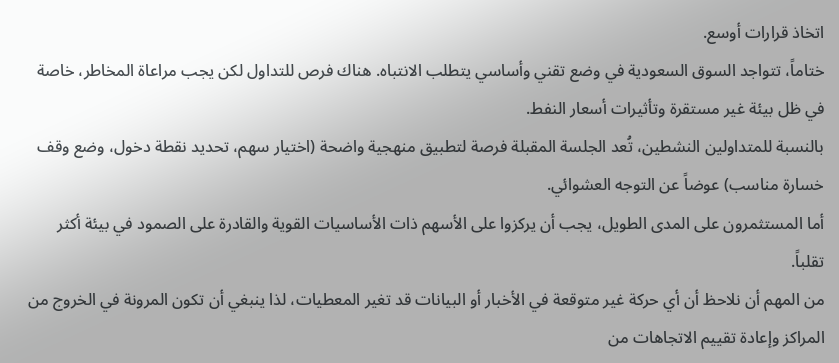اتخاذ قرارات أوسع.
ختاماً، تتواجد السوق السعودية في وضع تقني وأساسي يتطلب الانتباه. هناك فرص للتداول لكن يجب مراعاة المخاطر، خاصة في ظل بيئة غير مستقرة وتأثيرات أسعار النفط.
بالنسبة للمتداولين النشطين، تُعد الجلسة المقبلة فرصة لتطبيق منهجية واضحة (اختيار سهم، تحديد نقطة دخول، وضع وقف خسارة مناسب) عوضاً عن التوجه العشوائي.
أما المستثمرون على المدى الطويل، يجب أن يركزوا على الأسهم ذات الأساسيات القوية والقادرة على الصمود في بيئة أكثر تقلباً.
من المهم أن نلاحظ أن أي حركة غير متوقعة في الأخبار أو البيانات قد تغير المعطيات، لذا ينبغي أن تكون المرونة في الخروج من المراكز وإعادة تقييم الاتجاهات من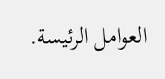العوامل الرئيسة.